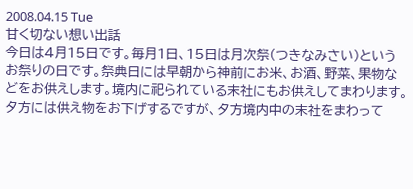2008.04.15 Tue
甘く切ない想い出話
今日は4月15日です。毎月1日、15日は月次祭(つきなみさい)というお祭りの日です。祭典日には早朝から神前にお米、お酒、野菜、果物などをお供えします。境内に祀られている末社にもお供えしてまわります。
夕方には供え物をお下げするですが、夕方境内中の末社をまわって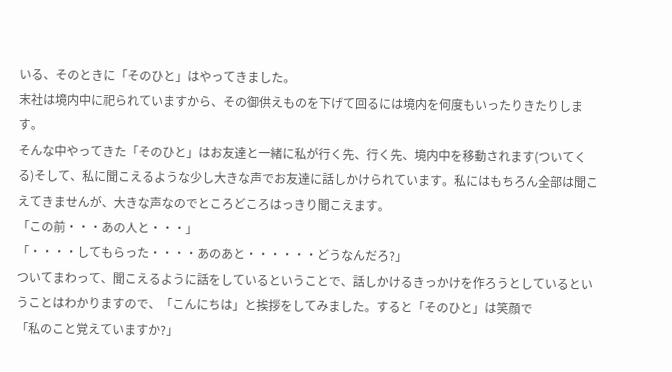いる、そのときに「そのひと」はやってきました。
末社は境内中に祀られていますから、その御供えものを下げて回るには境内を何度もいったりきたりします。
そんな中やってきた「そのひと」はお友達と一緒に私が行く先、行く先、境内中を移動されます(ついてくる)そして、私に聞こえるような少し大きな声でお友達に話しかけられています。私にはもちろん全部は聞こえてきませんが、大きな声なのでところどころはっきり聞こえます。
「この前・・・あの人と・・・」
「・・・・してもらった・・・・あのあと・・・・・・どうなんだろ?」
ついてまわって、聞こえるように話をしているということで、話しかけるきっかけを作ろうとしているということはわかりますので、「こんにちは」と挨拶をしてみました。すると「そのひと」は笑顔で
「私のこと覚えていますか?」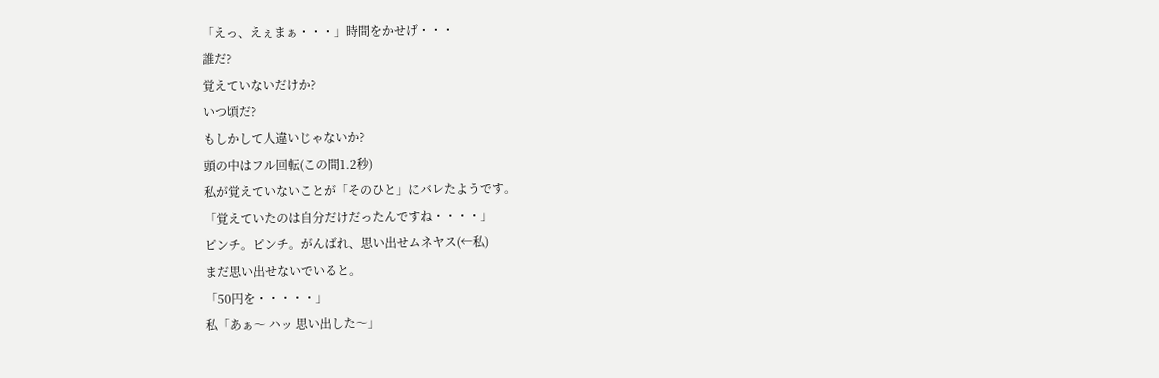「えっ、えぇまぁ・・・」時間をかせげ・・・
誰だ?
覚えていないだけか?
いつ頃だ?
もしかして人違いじゃないか?
頭の中はフル回転(この間1.2秒)
私が覚えていないことが「そのひと」にバレたようです。
「覚えていたのは自分だけだったんですね・・・・」
ピンチ。ピンチ。がんばれ、思い出せムネヤス(←私)
まだ思い出せないでいると。
「50円を・・・・・」
私「あぁ〜 ハッ 思い出した〜」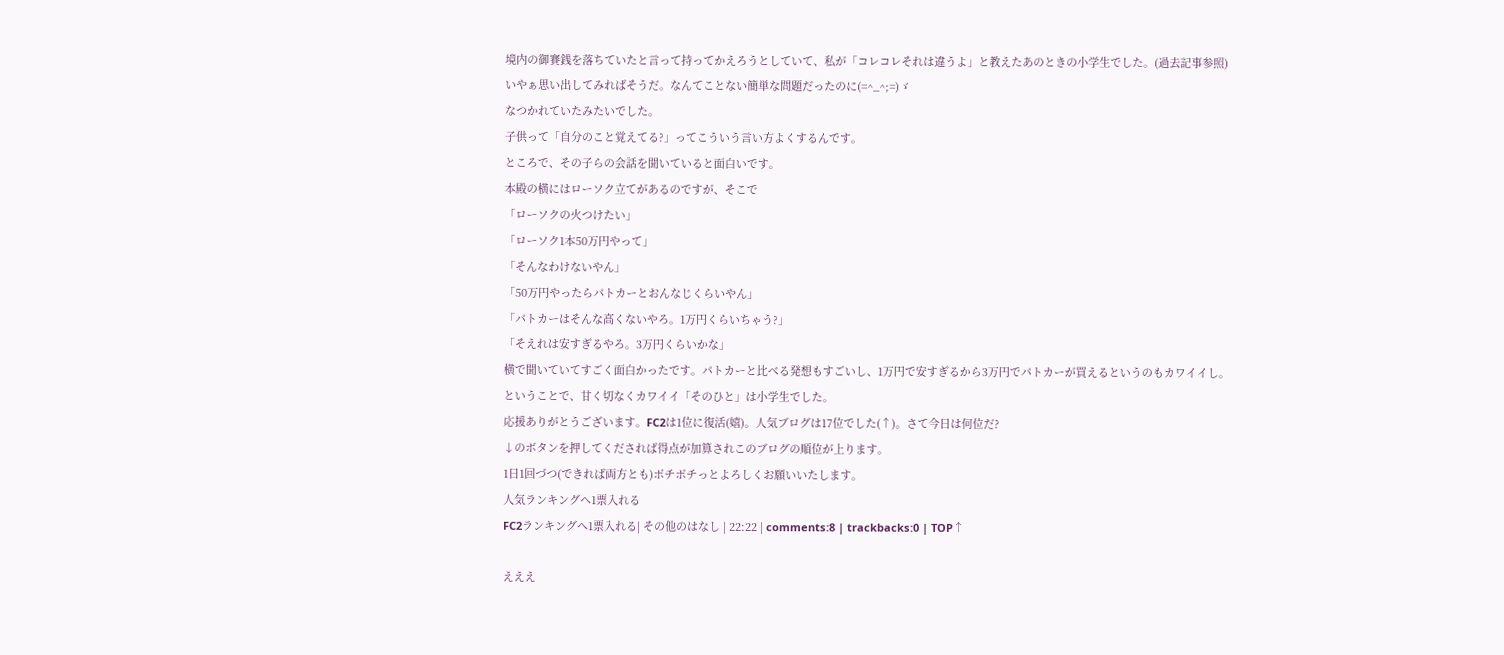境内の御賽銭を落ちていたと言って持ってかえろうとしていて、私が「コレコレそれは違うよ」と教えたあのときの小学生でした。(過去記事参照)
いやぁ思い出してみればそうだ。なんてことない簡単な問題だったのに(=^_^;=)ゞ
なつかれていたみたいでした。
子供って「自分のこと覚えてる?」ってこういう言い方よくするんです。
ところで、その子らの会話を聞いていると面白いです。
本殿の横にはローソク立てがあるのですが、そこで
「ローソクの火つけたい」
「ローソク1本50万円やって」
「そんなわけないやん」
「50万円やったらパトカーとおんなじくらいやん」
「パトカーはそんな高くないやろ。1万円くらいちゃう?」
「そえれは安すぎるやろ。3万円くらいかな」
横で聞いていてすごく面白かったです。パトカーと比べる発想もすごいし、1万円で安すぎるから3万円でパトカーが買えるというのもカワイイし。
ということで、甘く切なくカワイイ「そのひと」は小学生でした。
応援ありがとうございます。FC2は1位に復活(嬉)。人気ブログは17位でした(↑)。さて今日は何位だ?
↓のボタンを押してくだされば得点が加算されこのブログの順位が上ります。
1日1回づつ(できれば両方とも)ポチポチっとよろしくお願いいたします。
人気ランキングへ1票入れる
FC2ランキングへ1票入れる| その他のはなし | 22:22 | comments:8 | trackbacks:0 | TOP↑

えええ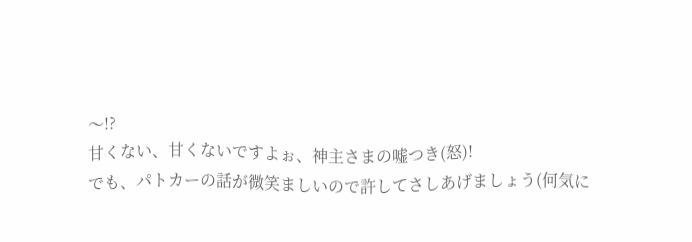〜!?
甘くない、甘くないですよぉ、神主さまの嘘つき(怒)!
でも、パトカーの話が微笑ましいので許してさしあげましょう(何気に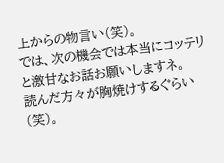上からの物言い(笑)。
では、次の機会では本当にコッテリと激甘なお話お願いしますネ。
読んだ方々が胸焼けするぐらい(笑)。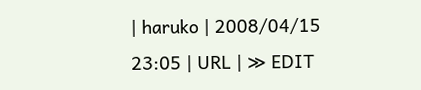| haruko | 2008/04/15 23:05 | URL | ≫ EDIT